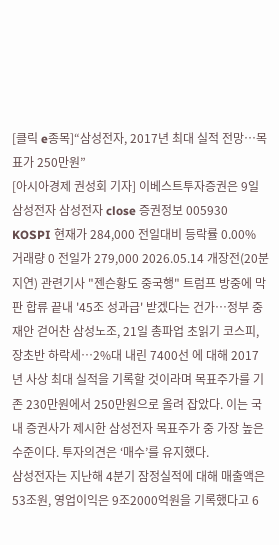[클릭 e종목]“삼성전자, 2017년 최대 실적 전망…목표가 250만원”
[아시아경제 권성회 기자] 이베스트투자증권은 9일 삼성전자 삼성전자 close 증권정보 005930 KOSPI 현재가 284,000 전일대비 등락률 0.00% 거래량 0 전일가 279,000 2026.05.14 개장전(20분지연) 관련기사 "젠슨황도 중국행" 트럼프 방중에 막판 합류 끝내 '45조 성과급' 받겠다는 건가…정부 중재안 걷어찬 삼성노조, 21일 총파업 초읽기 코스피, 장초반 하락세…2%대 내린 7400선 에 대해 2017년 사상 최대 실적을 기록할 것이라며 목표주가를 기존 230만원에서 250만원으로 올려 잡았다. 이는 국내 증권사가 제시한 삼성전자 목표주가 중 가장 높은 수준이다. 투자의견은 ‘매수’를 유지했다.
삼성전자는 지난해 4분기 잠정실적에 대해 매출액은 53조원, 영업이익은 9조2000억원을 기록했다고 6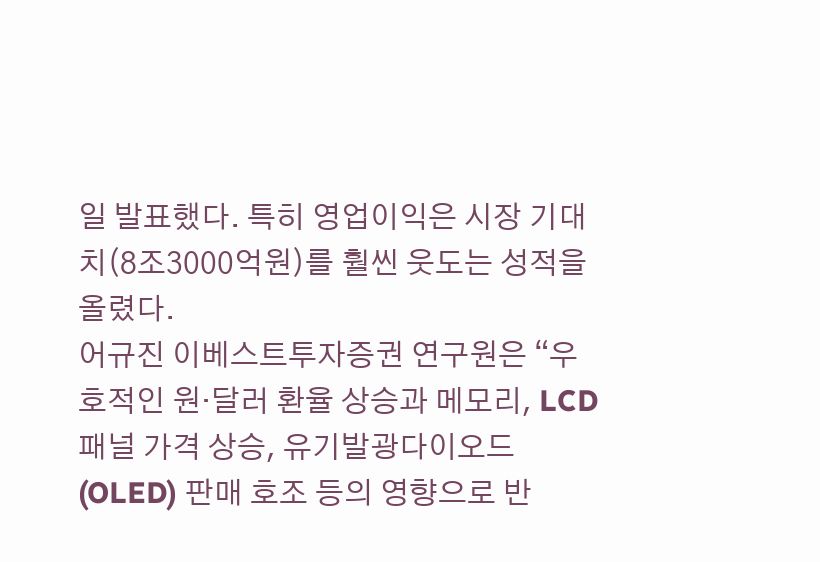일 발표했다. 특히 영업이익은 시장 기대치(8조3000억원)를 훨씬 웃도는 성적을 올렸다.
어규진 이베스트투자증권 연구원은 “우호적인 원·달러 환율 상승과 메모리, LCD패널 가격 상승, 유기발광다이오드(OLED) 판매 호조 등의 영향으로 반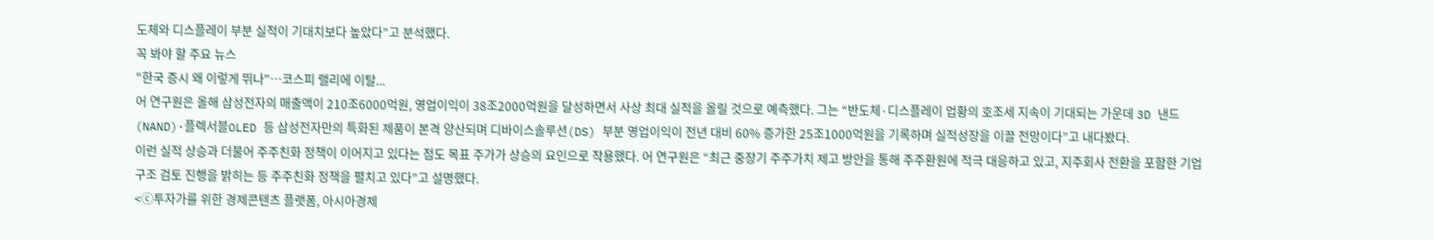도체와 디스플레이 부분 실적이 기대치보다 높았다”고 분석했다.
꼭 봐야 할 주요 뉴스
"한국 증시 왜 이렇게 뛰나"…코스피 랠리에 이탈...
어 연구원은 올해 삼성전자의 매출액이 210조6000억원, 영업이익이 38조2000억원을 달성하면서 사상 최대 실적을 올릴 것으로 예측했다. 그는 “반도체·디스플레이 업황의 호조세 지속이 기대되는 가운데 3D 낸드(NAND)·플렉서블OLED 등 삼성전자만의 특화된 제품이 본격 양산되며 디바이스솔루션(DS) 부분 영업이익이 전년 대비 60% 증가한 25조1000억원을 기록하며 실적성장을 이끌 전망이다”고 내다봤다.
이런 실적 상승과 더불어 주주친화 정책이 이어지고 있다는 점도 목표 주가가 상승의 요인으로 작용했다. 어 연구원은 “최근 중장기 주주가치 제고 방안을 통해 주주환원에 적극 대응하고 있고, 지주회사 전환을 포함한 기업구조 검토 진행을 밝히는 등 주주친화 정책을 펼치고 있다”고 설명했다.
<ⓒ투자가를 위한 경제콘텐츠 플랫폼, 아시아경제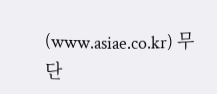(www.asiae.co.kr) 무단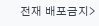전재 배포금지>